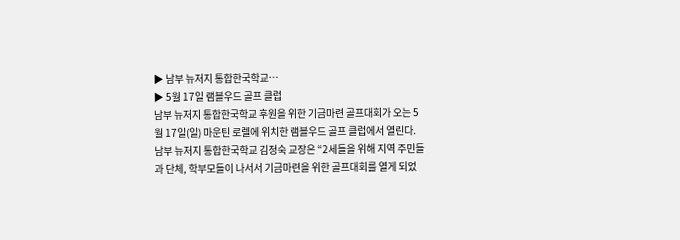▶ 남부 뉴저지 통합한국학교…
▶ 5월 17일 램블우드 골프 클럽
남부 뉴저지 통합한국학교 후원을 위한 기금마련 골프대회가 오는 5월 17일(일) 마운틴 로렐에 위치한 램블우드 골프 클럽에서 열린다.
남부 뉴저지 통합한국학교 김정숙 교장은 “2세들을 위해 지역 주민들과 단체, 학부모들이 나서서 기금마련을 위한 골프대회를 열게 되었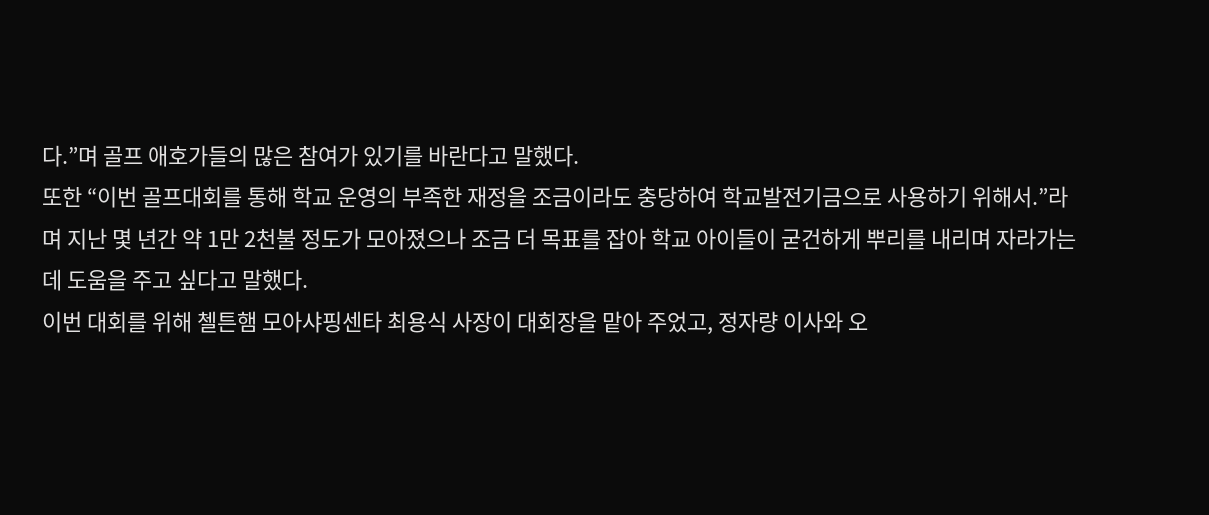다.”며 골프 애호가들의 많은 참여가 있기를 바란다고 말했다.
또한 “이번 골프대회를 통해 학교 운영의 부족한 재정을 조금이라도 충당하여 학교발전기금으로 사용하기 위해서.”라며 지난 몇 년간 약 1만 2천불 정도가 모아졌으나 조금 더 목표를 잡아 학교 아이들이 굳건하게 뿌리를 내리며 자라가는 데 도움을 주고 싶다고 말했다.
이번 대회를 위해 첼튼햄 모아샤핑센타 최용식 사장이 대회장을 맡아 주었고, 정자량 이사와 오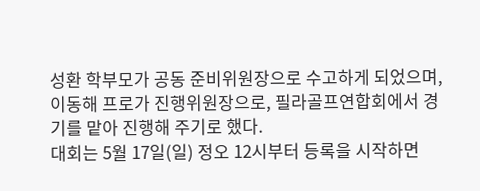성환 학부모가 공동 준비위원장으로 수고하게 되었으며, 이동해 프로가 진행위원장으로, 필라골프연합회에서 경기를 맡아 진행해 주기로 했다.
대회는 5월 17일(일) 정오 12시부터 등록을 시작하면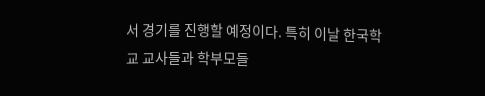서 경기를 진행할 예정이다. 특히 이날 한국학교 교사들과 학부모들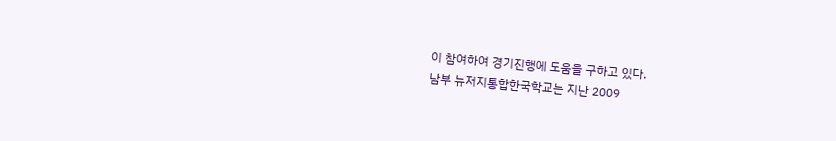이 참여하여 경기진행에 도움을 구하고 있다.
남부 뉴저지통합한국학교는 지난 2009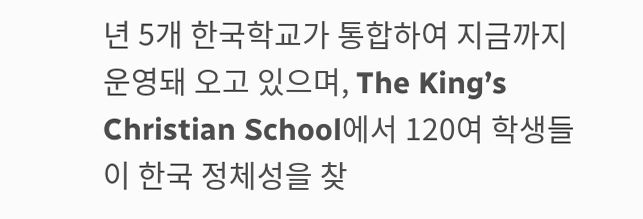년 5개 한국학교가 통합하여 지금까지 운영돼 오고 있으며, The King’s Christian School에서 120여 학생들이 한국 정체성을 찾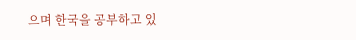으며 한국을 공부하고 있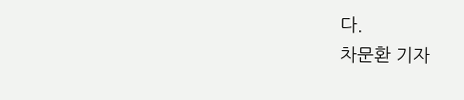다.
차문환 기자